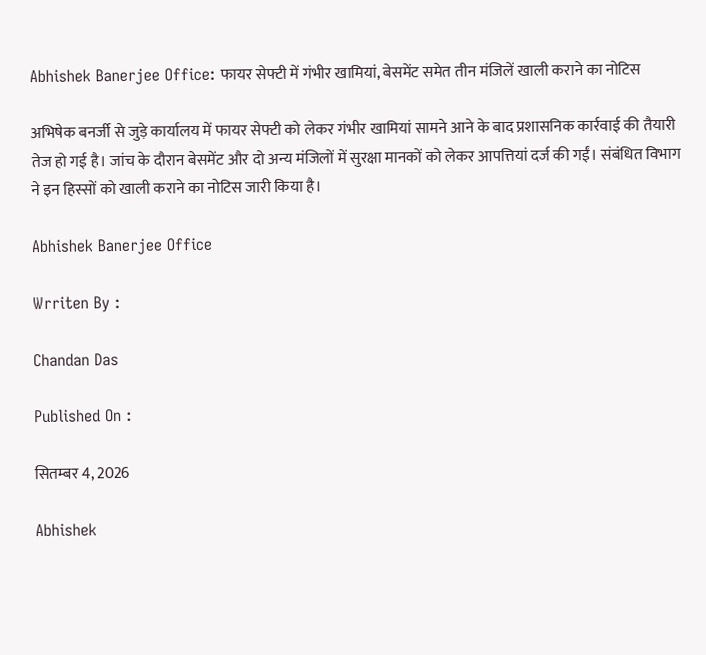Abhishek Banerjee Office: फायर सेफ्टी में गंभीर खामियां, बेसमेंट समेत तीन मंजिलें खाली कराने का नोटिस

अभिषेक बनर्जी से जुड़े कार्यालय में फायर सेफ्टी को लेकर गंभीर खामियां सामने आने के बाद प्रशासनिक कार्रवाई की तैयारी तेज हो गई है। जांच के दौरान बेसमेंट और दो अन्य मंजिलों में सुरक्षा मानकों को लेकर आपत्तियां दर्ज की गईं। संबंधित विभाग ने इन हिस्सों को खाली कराने का नोटिस जारी किया है।

Abhishek Banerjee Office

Wrriten By :

Chandan Das

Published On :

सितम्बर 4, 2026

Abhishek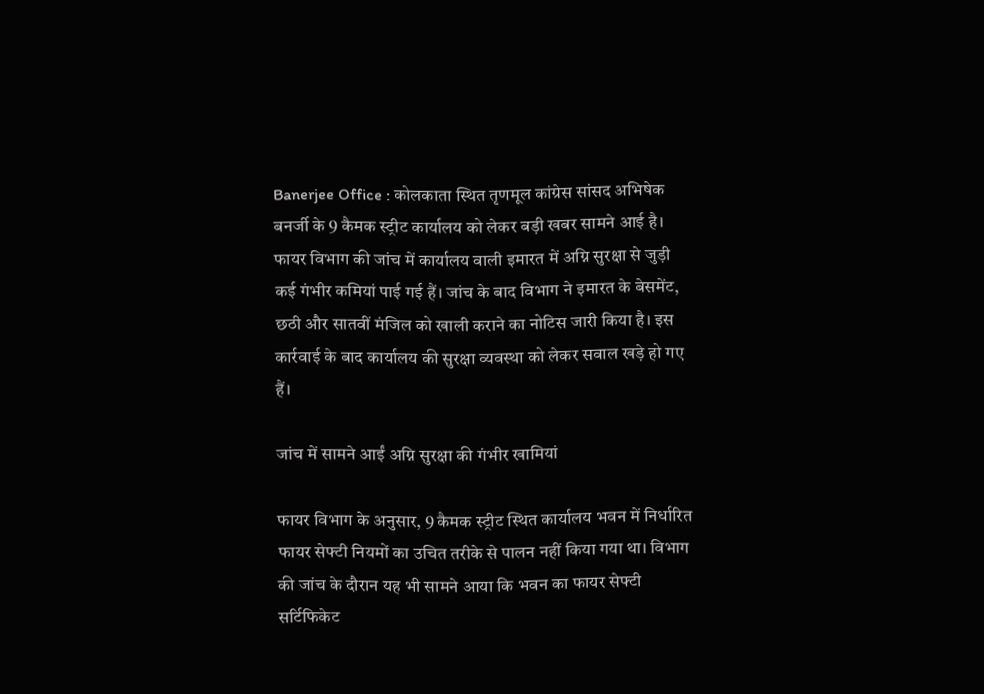Banerjee Office : कोलकाता स्थित तृणमूल कांग्रेस सांसद अभिषेक बनर्जी के 9 कैमक स्ट्रीट कार्यालय को लेकर बड़ी खबर सामने आई है। फायर विभाग की जांच में कार्यालय वाली इमारत में अग्नि सुरक्षा से जुड़ी कई गंभीर कमियां पाई गई हैं। जांच के बाद विभाग ने इमारत के बेसमेंट, छठी और सातवीं मंजिल को खाली कराने का नोटिस जारी किया है। इस कार्रवाई के बाद कार्यालय की सुरक्षा व्यवस्था को लेकर सवाल खड़े हो गए हैं।

जांच में सामने आईं अग्नि सुरक्षा की गंभीर खामियां

फायर विभाग के अनुसार, 9 कैमक स्ट्रीट स्थित कार्यालय भवन में निर्धारित फायर सेफ्टी नियमों का उचित तरीके से पालन नहीं किया गया था। विभाग की जांच के दौरान यह भी सामने आया कि भवन का फायर सेफ्टी सर्टिफिकेट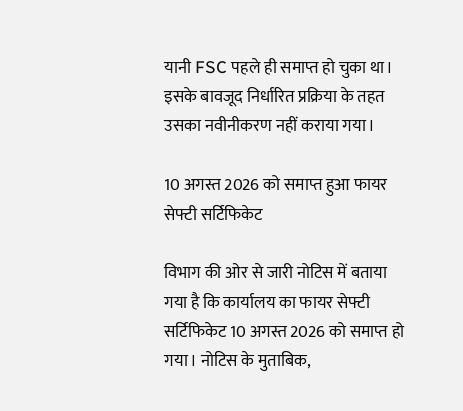यानी FSC पहले ही समाप्त हो चुका था। इसके बावजूद निर्धारित प्रक्रिया के तहत उसका नवीनीकरण नहीं कराया गया।

10 अगस्त 2026 को समाप्त हुआ फायर सेफ्टी सर्टिफिकेट

विभाग की ओर से जारी नोटिस में बताया गया है कि कार्यालय का फायर सेफ्टी सर्टिफिकेट 10 अगस्त 2026 को समाप्त हो गया। नोटिस के मुताबिक,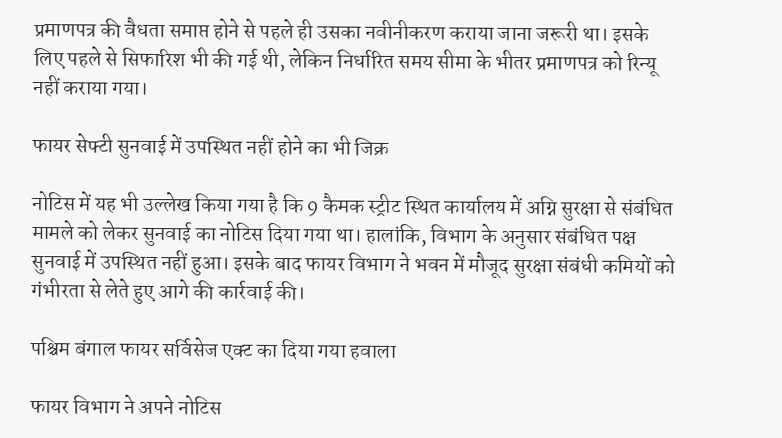प्रमाणपत्र की वैधता समाप्त होने से पहले ही उसका नवीनीकरण कराया जाना जरूरी था। इसके लिए पहले से सिफारिश भी की गई थी, लेकिन निर्धारित समय सीमा के भीतर प्रमाणपत्र को रिन्यू नहीं कराया गया।

फायर सेफ्टी सुनवाई में उपस्थित नहीं होने का भी जिक्र

नोटिस में यह भी उल्लेख किया गया है कि 9 कैमक स्ट्रीट स्थित कार्यालय में अग्नि सुरक्षा से संबंधित मामले को लेकर सुनवाई का नोटिस दिया गया था। हालांकि, विभाग के अनुसार संबंधित पक्ष सुनवाई में उपस्थित नहीं हुआ। इसके बाद फायर विभाग ने भवन में मौजूद सुरक्षा संबंधी कमियों को गंभीरता से लेते हुए आगे की कार्रवाई की।

पश्चिम बंगाल फायर सर्विसेज एक्ट का दिया गया हवाला

फायर विभाग ने अपने नोटिस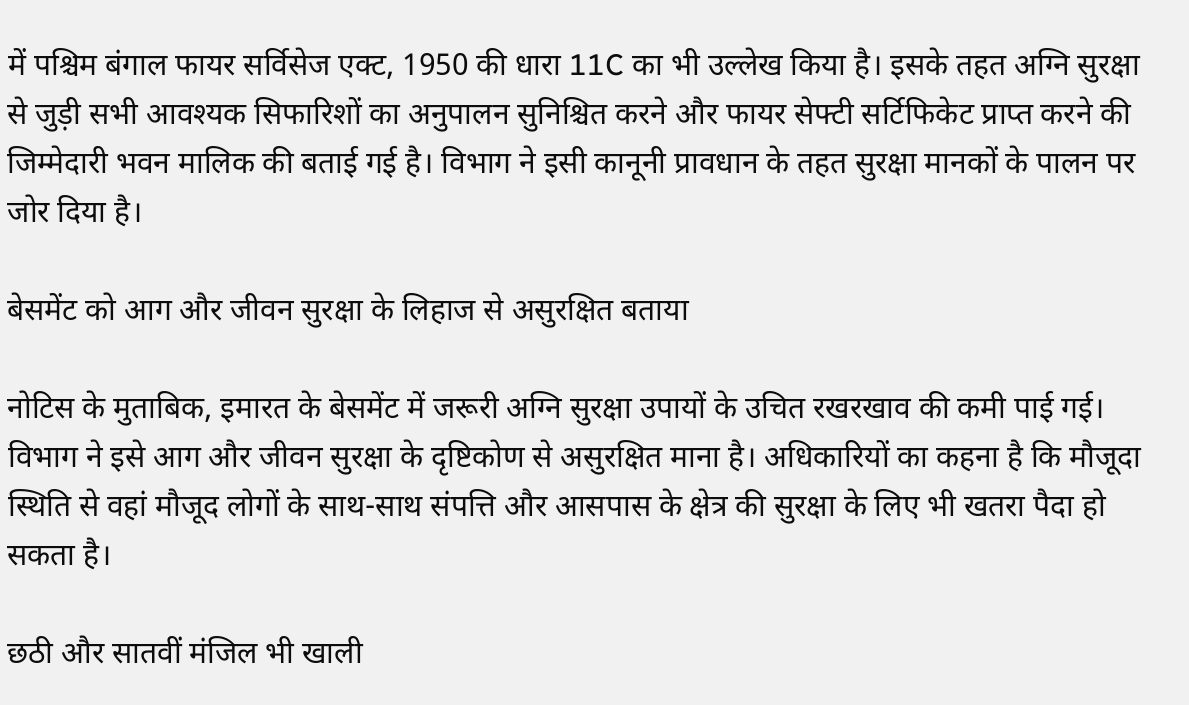में पश्चिम बंगाल फायर सर्विसेज एक्ट, 1950 की धारा 11C का भी उल्लेख किया है। इसके तहत अग्नि सुरक्षा से जुड़ी सभी आवश्यक सिफारिशों का अनुपालन सुनिश्चित करने और फायर सेफ्टी सर्टिफिकेट प्राप्त करने की जिम्मेदारी भवन मालिक की बताई गई है। विभाग ने इसी कानूनी प्रावधान के तहत सुरक्षा मानकों के पालन पर जोर दिया है।

बेसमेंट को आग और जीवन सुरक्षा के लिहाज से असुरक्षित बताया

नोटिस के मुताबिक, इमारत के बेसमेंट में जरूरी अग्नि सुरक्षा उपायों के उचित रखरखाव की कमी पाई गई। विभाग ने इसे आग और जीवन सुरक्षा के दृष्टिकोण से असुरक्षित माना है। अधिकारियों का कहना है कि मौजूदा स्थिति से वहां मौजूद लोगों के साथ-साथ संपत्ति और आसपास के क्षेत्र की सुरक्षा के लिए भी खतरा पैदा हो सकता है।

छठी और सातवीं मंजिल भी खाली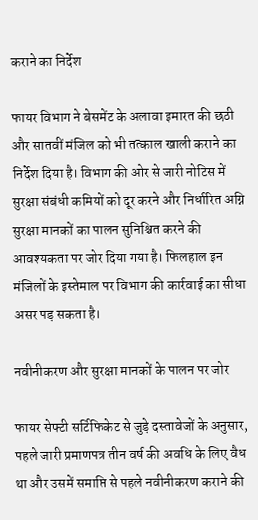कराने का निर्देश

फायर विभाग ने बेसमेंट के अलावा इमारत की छठी और सातवीं मंजिल को भी तत्काल खाली कराने का निर्देश दिया है। विभाग की ओर से जारी नोटिस में सुरक्षा संबंधी कमियों को दूर करने और निर्धारित अग्नि सुरक्षा मानकों का पालन सुनिश्चित करने की आवश्यकता पर जोर दिया गया है। फिलहाल इन मंजिलों के इस्तेमाल पर विभाग की कार्रवाई का सीधा असर पड़ सकता है।

नवीनीकरण और सुरक्षा मानकों के पालन पर जोर

फायर सेफ्टी सर्टिफिकेट से जुड़े दस्तावेजों के अनुसार, पहले जारी प्रमाणपत्र तीन वर्ष की अवधि के लिए वैध था और उसमें समाप्ति से पहले नवीनीकरण कराने की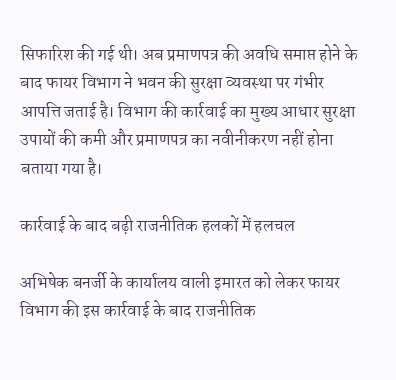सिफारिश की गई थी। अब प्रमाणपत्र की अवधि समाप्त होने के बाद फायर विभाग ने भवन की सुरक्षा व्यवस्था पर गंभीर आपत्ति जताई है। विभाग की कार्रवाई का मुख्य आधार सुरक्षा उपायों की कमी और प्रमाणपत्र का नवीनीकरण नहीं होना बताया गया है।

कार्रवाई के बाद बढ़ी राजनीतिक हलकों में हलचल

अभिषेक बनर्जी के कार्यालय वाली इमारत को लेकर फायर विभाग की इस कार्रवाई के बाद राजनीतिक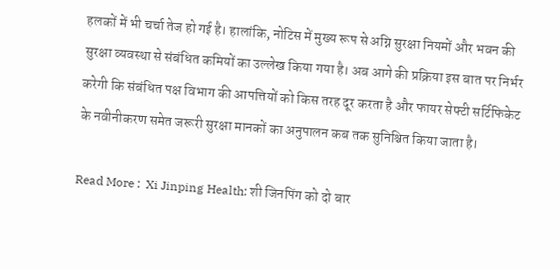हलकों में भी चर्चा तेज हो गई है। हालांकि, नोटिस में मुख्य रूप से अग्नि सुरक्षा नियमों और भवन की सुरक्षा व्यवस्था से संबंधित कमियों का उल्लेख किया गया है। अब आगे की प्रक्रिया इस बात पर निर्भर करेगी कि संबंधित पक्ष विभाग की आपत्तियों को किस तरह दूर करता है और फायर सेफ्टी सर्टिफिकेट के नवीनीकरण समेत जरूरी सुरक्षा मानकों का अनुपालन कब तक सुनिश्चित किया जाता है।

Read More :  Xi Jinping Health: शी जिनपिंग को दो बार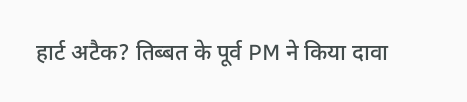हार्ट अटैक? तिब्बत के पूर्व PM ने किया दावा